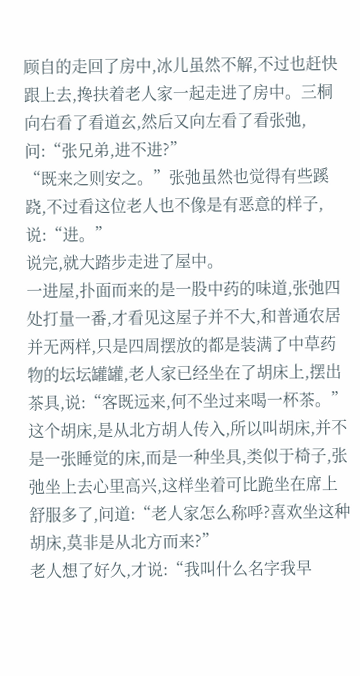顾自的走回了房中,冰儿虽然不解,不过也赶快跟上去,搀扶着老人家一起走进了房中。三桐向右看了看道玄,然后又向左看了看张弛,问:“张兄弟,进不进?”
“既来之则安之。”张弛虽然也觉得有些蹊跷,不过看这位老人也不像是有恶意的样子,说:“进。”
说完,就大踏步走进了屋中。
一进屋,扑面而来的是一股中药的味道,张弛四处打量一番,才看见这屋子并不大,和普通农居并无两样,只是四周摆放的都是装满了中草药物的坛坛罐罐,老人家已经坐在了胡床上,摆出茶具,说:“客既远来,何不坐过来喝一杯茶。”
这个胡床,是从北方胡人传入,所以叫胡床,并不是一张睡觉的床,而是一种坐具,类似于椅子,张弛坐上去心里高兴,这样坐着可比跪坐在席上舒服多了,问道:“老人家怎么称呼?喜欢坐这种胡床,莫非是从北方而来?”
老人想了好久,才说:“我叫什么名字我早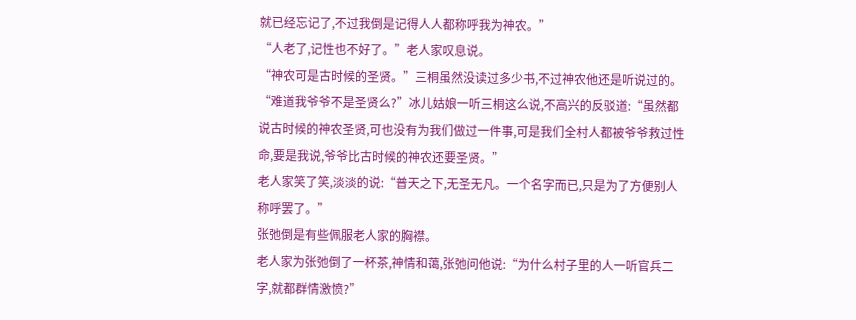就已经忘记了,不过我倒是记得人人都称呼我为神农。”
“人老了,记性也不好了。”老人家叹息说。
“神农可是古时候的圣贤。”三桐虽然没读过多少书,不过神农他还是听说过的。
“难道我爷爷不是圣贤么?”冰儿姑娘一听三桐这么说,不高兴的反驳道:“虽然都说古时候的神农圣贤,可也没有为我们做过一件事,可是我们全村人都被爷爷救过性命,要是我说,爷爷比古时候的神农还要圣贤。”
老人家笑了笑,淡淡的说:“普天之下,无圣无凡。一个名字而已,只是为了方便别人称呼罢了。”
张弛倒是有些佩服老人家的胸襟。
老人家为张弛倒了一杯茶,神情和蔼,张弛问他说:“为什么村子里的人一听官兵二字,就都群情激愤?”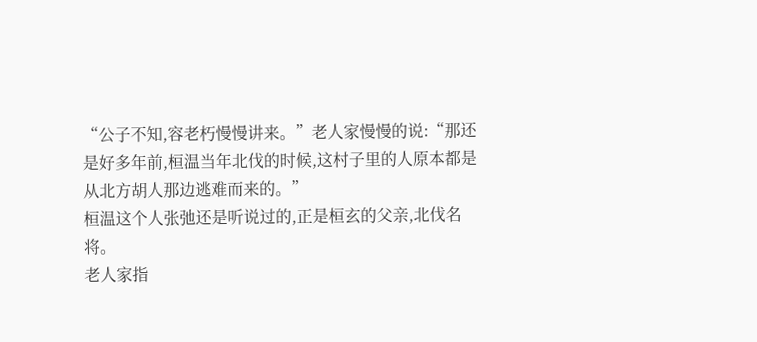“公子不知,容老朽慢慢讲来。”老人家慢慢的说:“那还是好多年前,桓温当年北伐的时候,这村子里的人原本都是从北方胡人那边逃难而来的。”
桓温这个人张弛还是听说过的,正是桓玄的父亲,北伐名将。
老人家指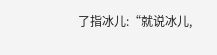了指冰儿:“就说冰儿,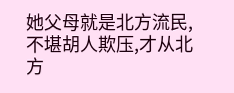她父母就是北方流民,不堪胡人欺压,才从北方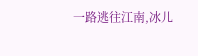一路逃往江南,冰儿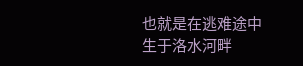也就是在逃难途中生于洛水河畔